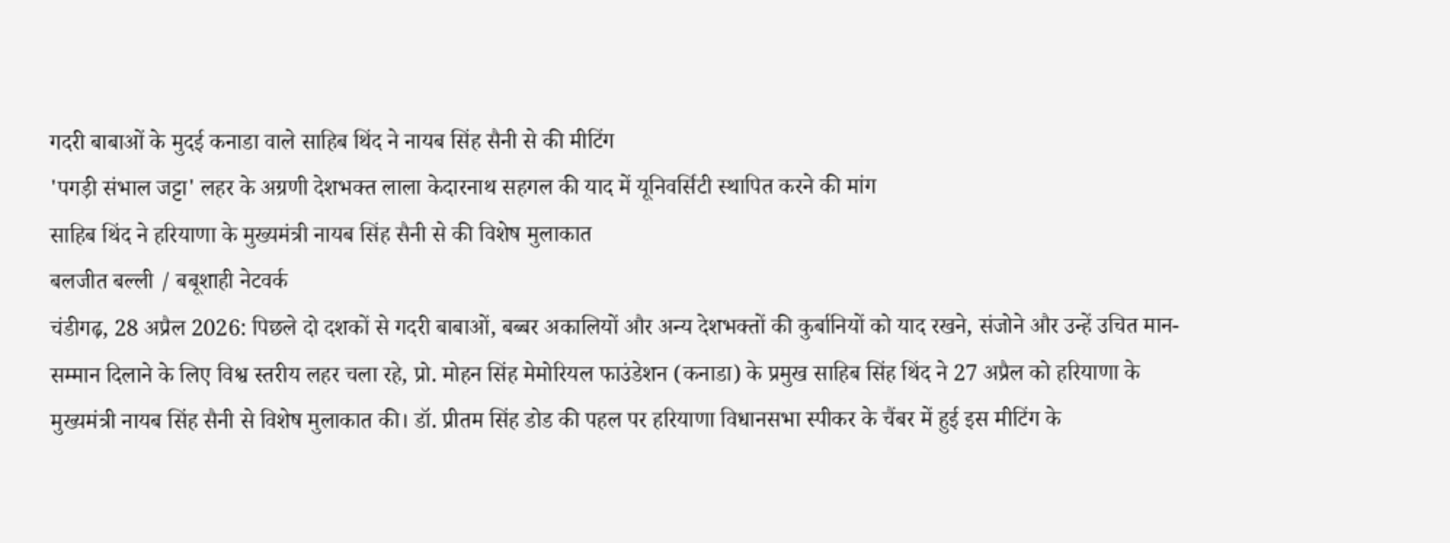गदरी बाबाओं के मुदई कनाडा वाले साहिब थिंद ने नायब सिंह सैनी से की मीटिंग
'पगड़ी संभाल जट्टा' लहर के अग्रणी देशभक्त लाला केदारनाथ सहगल की याद में यूनिवर्सिटी स्थापित करने की मांग
साहिब थिंद ने हरियाणा के मुख्यमंत्री नायब सिंह सैनी से की विशेष मुलाकात
बलजीत बल्ली / बबूशाही नेटवर्क
चंडीगढ़, 28 अप्रैल 2026: पिछले दो दशकों से गदरी बाबाओं, बब्बर अकालियों और अन्य देशभक्तों की कुर्बानियों को याद रखने, संजोने और उन्हें उचित मान-सम्मान दिलाने के लिए विश्व स्तरीय लहर चला रहे, प्रो. मोहन सिंह मेमोरियल फाउंडेशन (कनाडा) के प्रमुख साहिब सिंह थिंद ने 27 अप्रैल को हरियाणा के मुख्यमंत्री नायब सिंह सैनी से विशेष मुलाकात की। डॉ. प्रीतम सिंह डोड की पहल पर हरियाणा विधानसभा स्पीकर के चैंबर में हुई इस मीटिंग के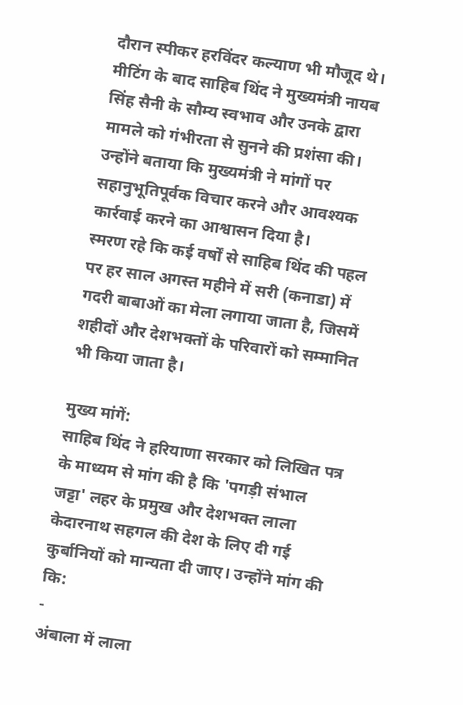दौरान स्पीकर हरविंदर कल्याण भी मौजूद थे।
मीटिंग के बाद साहिब थिंद ने मुख्यमंत्री नायब सिंह सैनी के सौम्य स्वभाव और उनके द्वारा मामले को गंभीरता से सुनने की प्रशंसा की। उन्होंने बताया कि मुख्यमंत्री ने मांगों पर सहानुभूतिपूर्वक विचार करने और आवश्यक कार्रवाई करने का आश्वासन दिया है।
स्मरण रहे कि कई वर्षों से साहिब थिंद की पहल पर हर साल अगस्त महीने में सरी (कनाडा) में गदरी बाबाओं का मेला लगाया जाता है, जिसमें शहीदों और देशभक्तों के परिवारों को सम्मानित भी किया जाता है।

मुख्य मांगें:
साहिब थिंद ने हरियाणा सरकार को लिखित पत्र के माध्यम से मांग की है कि 'पगड़ी संभाल जट्टा' लहर के प्रमुख और देशभक्त लाला केदारनाथ सहगल की देश के लिए दी गई कुर्बानियों को मान्यता दी जाए। उन्होंने मांग की कि:
-
अंबाला में लाला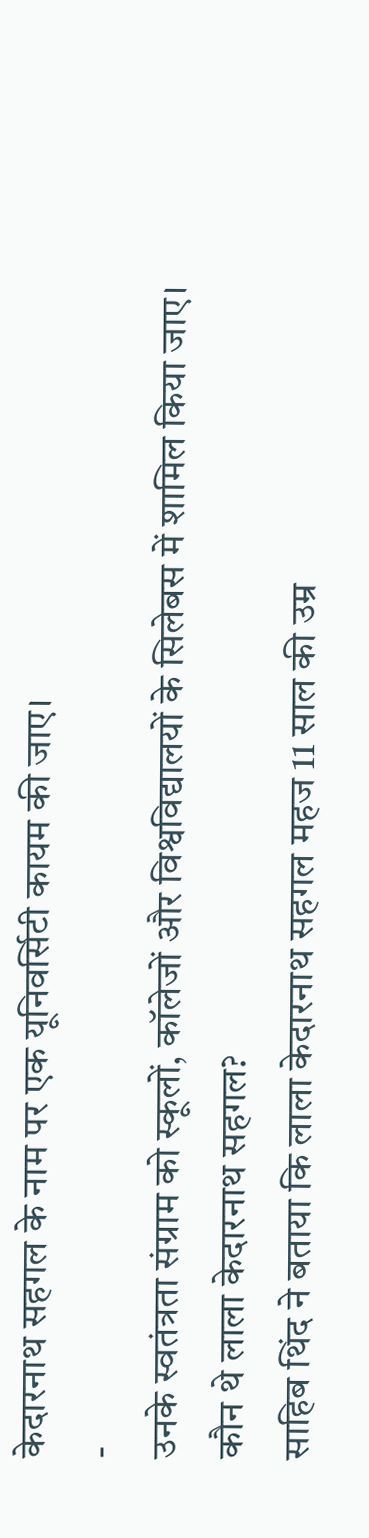केदारनाथ सहगल के नाम पर एक यूनिवर्सिटी कायम की जाए।
-
उनके स्वतंत्रता संग्राम को स्कूलों, कॉलेजों और विश्वविद्यालयों के सिलेबस में शामिल किया जाए।
कौन थे लाला केदारनाथ सहगल?
साहिब थिंद ने बताया कि लाला केदारनाथ सहगल महज 11 साल की उम्र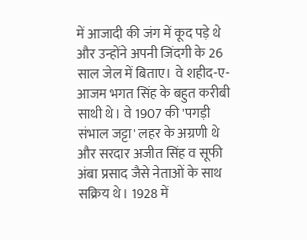में आजादी की जंग में कूद पड़े थे और उन्होंने अपनी जिंदगी के 26 साल जेल में बिताए। वे शहीद-ए-आजम भगत सिंह के बहुत करीबी साथी थे। वे 1907 की 'पगड़ी संभाल जट्टा' लहर के अग्रणी थे और सरदार अजीत सिंह व सूफी अंबा प्रसाद जैसे नेताओं के साथ सक्रिय थे। 1928 में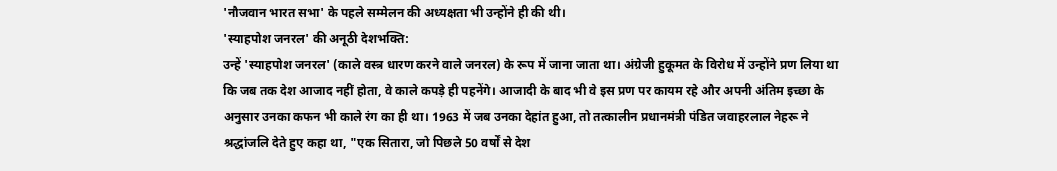'नौजवान भारत सभा' के पहले सम्मेलन की अध्यक्षता भी उन्होंने ही की थी।
'स्याहपोश जनरल' की अनूठी देशभक्ति:
उन्हें 'स्याहपोश जनरल' (काले वस्त्र धारण करने वाले जनरल) के रूप में जाना जाता था। अंग्रेजी हुकूमत के विरोध में उन्होंने प्रण लिया था कि जब तक देश आजाद नहीं होता, वे काले कपड़े ही पहनेंगे। आजादी के बाद भी वे इस प्रण पर कायम रहे और अपनी अंतिम इच्छा के अनुसार उनका कफन भी काले रंग का ही था। 1963 में जब उनका देहांत हुआ, तो तत्कालीन प्रधानमंत्री पंडित जवाहरलाल नेहरू ने श्रद्धांजलि देते हुए कहा था, "एक सितारा, जो पिछले 50 वर्षों से देश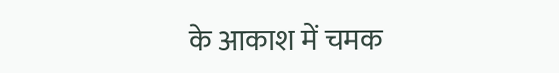के आकाश में चमक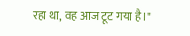रहा था, वह आज टूट गया है।"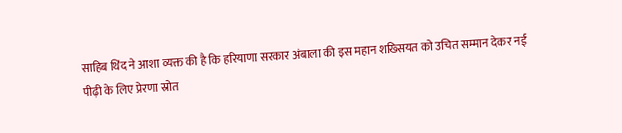साहिब थिंद ने आशा व्यक्त की है कि हरियाणा सरकार अंबाला की इस महान शख्सियत को उचित सम्मान देकर नई पीढ़ी के लिए प्रेरणा स्रोत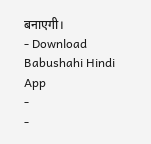बनाएगी।
- Download Babushahi Hindi App
-
-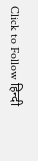Click to Follow हिन्दी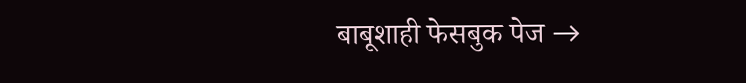बाबूशाही फेसबुक पेज →